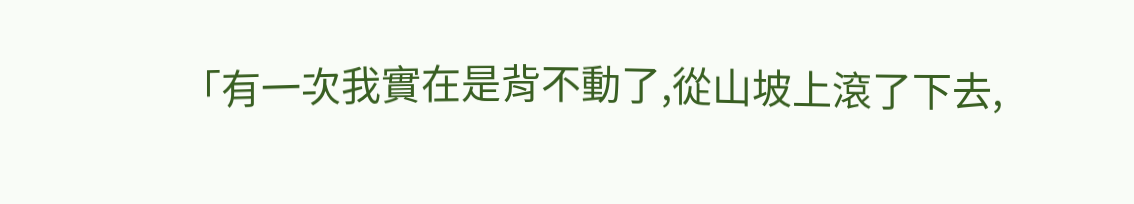「有一次我實在是背不動了,從山坡上滾了下去,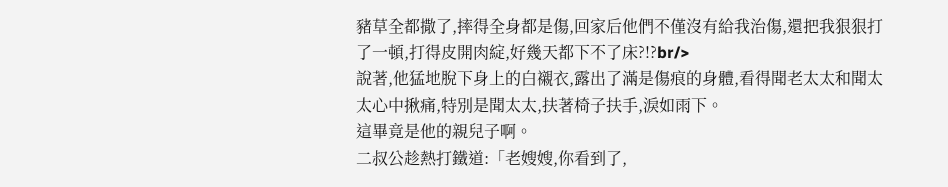豬草全都撒了,摔得全身都是傷,回家后他們不僅沒有給我治傷,還把我狠狠打了一頓,打得皮開肉綻,好幾天都下不了床?!?br/>
說著,他猛地脫下身上的白襯衣,露出了滿是傷痕的身體,看得聞老太太和聞太太心中揪痛,特別是聞太太,扶著椅子扶手,淚如雨下。
這畢竟是他的親兒子啊。
二叔公趁熱打鐵道:「老嫂嫂,你看到了,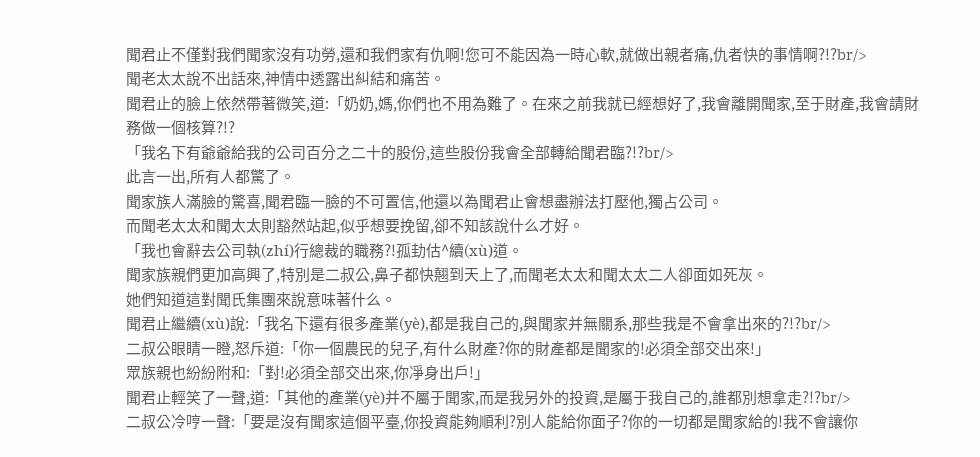聞君止不僅對我們聞家沒有功勞,還和我們家有仇啊!您可不能因為一時心軟,就做出親者痛,仇者快的事情啊?!?br/>
聞老太太說不出話來,神情中透露出糾結和痛苦。
聞君止的臉上依然帶著微笑,道:「奶奶,媽,你們也不用為難了。在來之前我就已經想好了,我會離開聞家,至于財產,我會請財務做一個核算?!?
「我名下有爺爺給我的公司百分之二十的股份,這些股份我會全部轉給聞君臨?!?br/>
此言一出,所有人都驚了。
聞家族人滿臉的驚喜,聞君臨一臉的不可置信,他還以為聞君止會想盡辦法打壓他,獨占公司。
而聞老太太和聞太太則豁然站起,似乎想要挽留,卻不知該說什么才好。
「我也會辭去公司執(zhí)行總裁的職務?!孤劸估^續(xù)道。
聞家族親們更加高興了,特別是二叔公,鼻子都快翹到天上了,而聞老太太和聞太太二人卻面如死灰。
她們知道這對聞氏集團來說意味著什么。
聞君止繼續(xù)說:「我名下還有很多產業(yè),都是我自己的,與聞家并無關系,那些我是不會拿出來的?!?br/>
二叔公眼睛一瞪,怒斥道:「你一個農民的兒子,有什么財產?你的財產都是聞家的!必須全部交出來!」
眾族親也紛紛附和:「對!必須全部交出來,你凈身出戶!」
聞君止輕笑了一聲,道:「其他的產業(yè)并不屬于聞家,而是我另外的投資,是屬于我自己的,誰都別想拿走?!?br/>
二叔公冷哼一聲:「要是沒有聞家這個平臺,你投資能夠順利?別人能給你面子?你的一切都是聞家給的!我不會讓你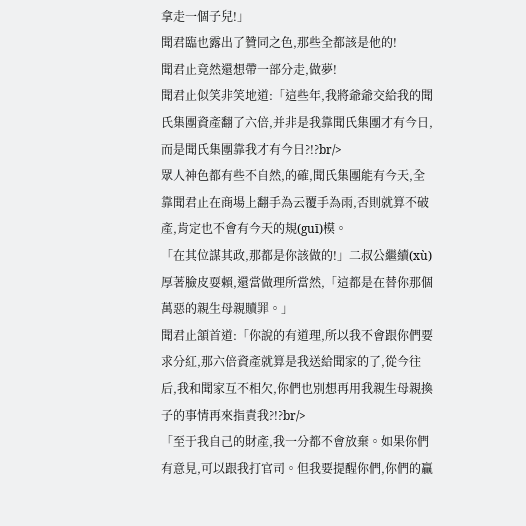拿走一個子兒!」
聞君臨也露出了贊同之色,那些全都該是他的!
聞君止竟然還想帶一部分走,做夢!
聞君止似笑非笑地道:「這些年,我將爺爺交給我的聞氏集團資產翻了六倍,并非是我靠聞氏集團才有今日,而是聞氏集團靠我才有今日?!?br/>
眾人神色都有些不自然,的確,聞氏集團能有今天,全靠聞君止在商場上翻手為云覆手為雨,否則就算不破產,肯定也不會有今天的規(guī)模。
「在其位謀其政,那都是你該做的!」二叔公繼續(xù)厚著臉皮耍賴,還當做理所當然,「這都是在替你那個萬惡的親生母親贖罪。」
聞君止頷首道:「你說的有道理,所以我不會跟你們要求分紅,那六倍資產就算是我送給聞家的了,從今往后,我和聞家互不相欠,你們也別想再用我親生母親換子的事情再來指責我?!?br/>
「至于我自己的財產,我一分都不會放棄。如果你們有意見,可以跟我打官司。但我要提醒你們,你們的贏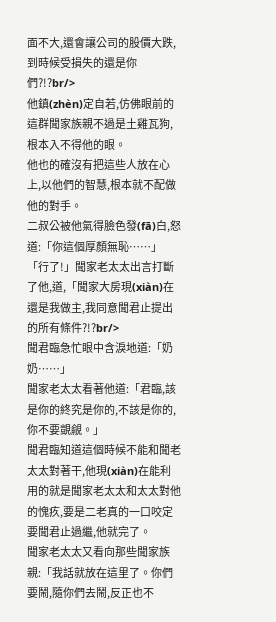面不大,還會讓公司的股價大跌,到時候受損失的還是你們?!?br/>
他鎮(zhèn)定自若,仿佛眼前的這群聞家族親不過是土雞瓦狗,根本入不得他的眼。
他也的確沒有把這些人放在心上,以他們的智慧,根本就不配做他的對手。
二叔公被他氣得臉色發(fā)白,怒道:「你這個厚顏無恥……」
「行了!」聞家老太太出言打斷了他,道,「聞家大房現(xiàn)在還是我做主,我同意聞君止提出的所有條件?!?br/>
聞君臨急忙眼中含淚地道:「奶奶……」
聞家老太太看著他道:「君臨,該是你的終究是你的,不該是你的,你不要覬覦。」
聞君臨知道這個時候不能和聞老太太對著干,他現(xiàn)在能利用的就是聞家老太太和太太對他的愧疚,要是二老真的一口咬定要聞君止過繼,他就完了。
聞家老太太又看向那些聞家族親:「我話就放在這里了。你們要鬧,隨你們去鬧,反正也不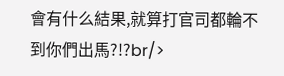會有什么結果,就算打官司都輪不到你們出馬?!?br/>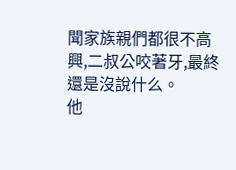聞家族親們都很不高興,二叔公咬著牙,最終還是沒說什么。
他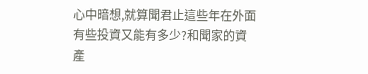心中暗想,就算聞君止這些年在外面有些投資又能有多少?和聞家的資產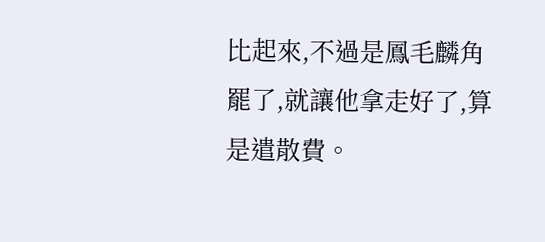比起來,不過是鳳毛麟角罷了,就讓他拿走好了,算是遣散費。